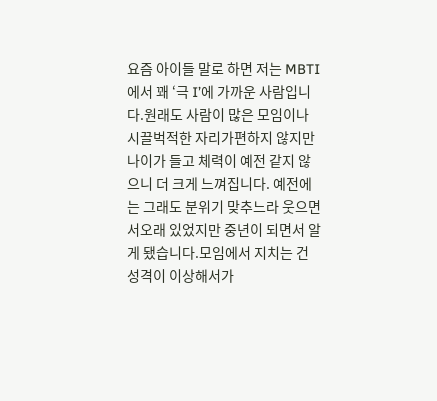요즘 아이들 말로 하면 저는 MBTI에서 꽤 ‘극 I’에 가까운 사람입니다.원래도 사람이 많은 모임이나 시끌벅적한 자리가편하지 않지만 나이가 들고 체력이 예전 같지 않으니 더 크게 느껴집니다. 예전에는 그래도 분위기 맞추느라 웃으면서오래 있었지만 중년이 되면서 알게 됐습니다.모임에서 지치는 건 성격이 이상해서가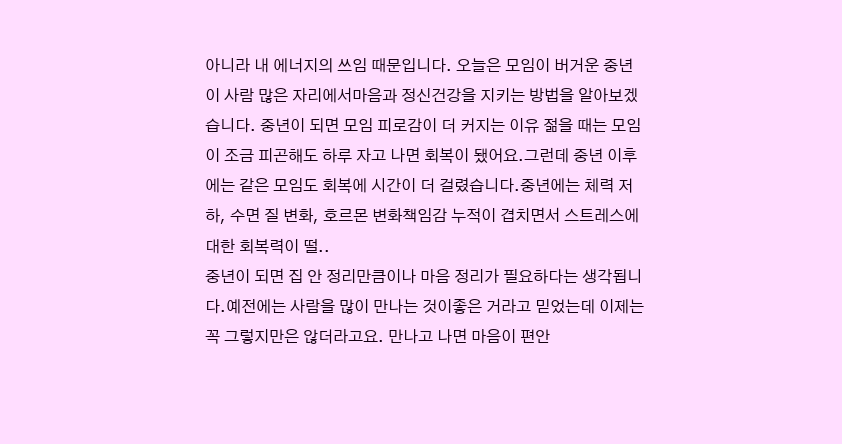아니라 내 에너지의 쓰임 때문입니다. 오늘은 모임이 버거운 중년이 사람 많은 자리에서마음과 정신건강을 지키는 방법을 알아보겠습니다. 중년이 되면 모임 피로감이 더 커지는 이유 젊을 때는 모임이 조금 피곤해도 하루 자고 나면 회복이 됐어요.그런데 중년 이후에는 같은 모임도 회복에 시간이 더 걸렸습니다.중년에는 체력 저하, 수면 질 변화, 호르몬 변화책임감 누적이 겹치면서 스트레스에 대한 회복력이 떨..
중년이 되면 집 안 정리만큼이나 마음 정리가 필요하다는 생각됩니다.예전에는 사람을 많이 만나는 것이좋은 거라고 믿었는데 이제는 꼭 그렇지만은 않더라고요. 만나고 나면 마음이 편안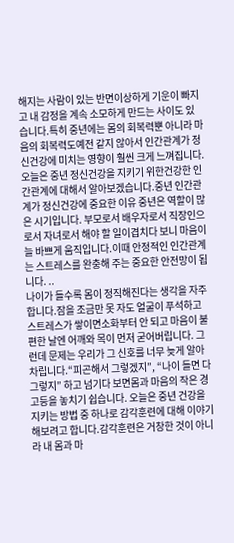해지는 사람이 있는 반면이상하게 기운이 빠지고 내 감정을 계속 소모하게 만드는 사이도 있습니다.특히 중년에는 몸의 회복력뿐 아니라 마음의 회복력도예전 같지 않아서 인간관계가 정신건강에 미치는 영향이 훨씬 크게 느껴집니다. 오늘은 중년 정신건강을 지키기 위한건강한 인간관계에 대해서 알아보겠습니다.중년 인간관계가 정신건강에 중요한 이유 중년은 역할이 많은 시기입니다. 부모로서 배우자로서 직장인으로서 자녀로서 해야 할 일이겹치다 보니 마음이 늘 바쁘게 움직입니다.이때 안정적인 인간관계는 스트레스를 완충해 주는 중요한 안전망이 됩니다. ..
나이가 들수록 몸이 정직해진다는 생각을 자주 합니다.잠을 조금만 못 자도 얼굴이 푸석하고 스트레스가 쌓이면소화부터 안 되고 마음이 불편한 날엔 어깨와 목이 먼저 굳어버립니다. 그런데 문제는 우리가 그 신호를 너무 늦게 알아차립니다.“피곤해서 그렇겠지”, “나이 들면 다 그렇지” 하고 넘기다 보면몸과 마음의 작은 경고등을 놓치기 쉽습니다. 오늘은 중년 건강을 지키는 방법 중 하나로 감각훈련에 대해 이야기해보려고 합니다.감각훈련은 거창한 것이 아니라 내 몸과 마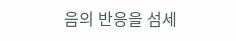음의 반응을 섬세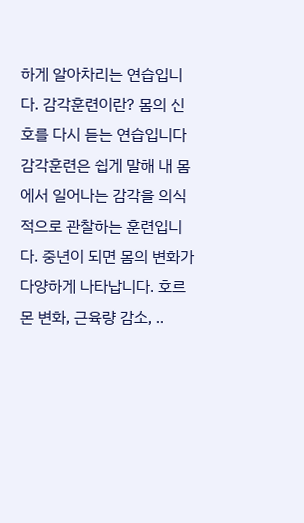하게 알아차리는 연습입니다. 감각훈련이란? 몸의 신호를 다시 듣는 연습입니다 감각훈련은 쉽게 말해 내 몸에서 일어나는 감각을 의식적으로 관찰하는 훈련입니다. 중년이 되면 몸의 변화가 다양하게 나타납니다. 호르몬 변화, 근육량 감소, ..